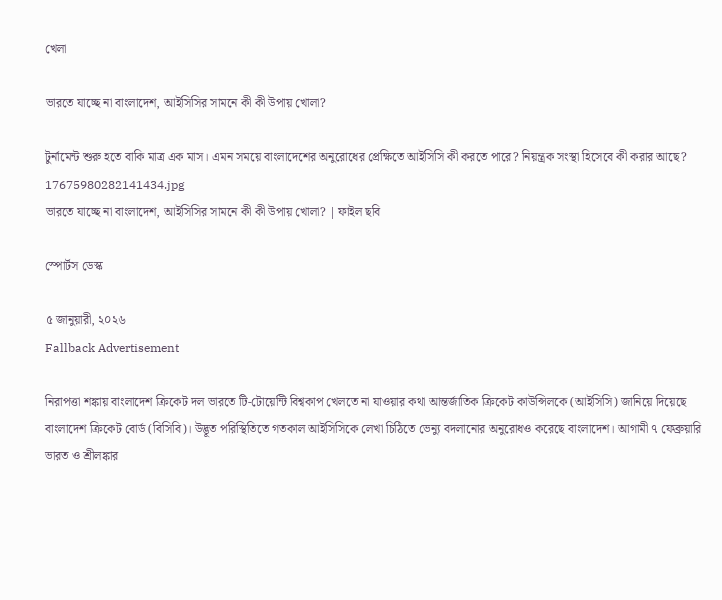খেলা

ভারতে যাচ্ছে না বাংলাদেশ, আইসিসির সামনে কী কী উপায় খোলা?

টুর্নামেন্ট শুরু হতে বাকি মাত্র এক মাস। এমন সময়ে বাংলাদেশের অনুরোধের প্রেক্ষিতে আইসিসি কী করতে পারে? নিয়ন্ত্রক সংস্থা হিসেবে কী করার আছে?
17675980282141434.jpg
ভারতে যাচ্ছে না বাংলাদেশ, আইসিসির সামনে কী কী উপায় খোলা? | ফাইল ছবি

স্পোর্টস ডেস্ক

৫ জানুয়ারী, ২০২৬
Fallback Advertisement

নিরাপত্তা শঙ্কায় বাংলাদেশ ক্রিকেট দল ভারতে টি-টোয়েন্টি বিশ্বকাপ খেলতে না যাওয়ার কথা আন্তর্জাতিক ক্রিকেট কাউন্সিলকে (আইসিসি) জানিয়ে দিয়েছে বাংলাদেশ ক্রিকেট বোর্ড (বিসিবি)। উদ্ভূত পরিস্থিতিতে গতকাল আইসিসিকে লেখা চিঠিতে ভেন্যু বদলানোর অনুরোধও করেছে বাংলাদেশ। আগামী ৭ ফেব্রুয়ারি ভারত ও শ্রীলঙ্কার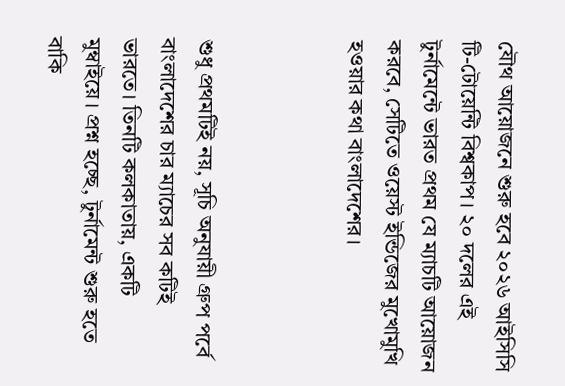যৌথ আয়োজনে শুরু হবে ২০২৬ আইসিসি টি-টোয়েন্টি বিশ্বকাপ। ২০ দলের এই টুর্নামেন্টে ভারত প্রথম যে ম্যাচটি আয়োজন করবে, সেটিতে ওয়েস্ট ইন্ডিজের মুখোমুখি হওয়ার কথা বাংলাদেশের।



শুধু প্রথমটিই নয়, সূচি অনুযায়ী গ্রুপ পর্বে বাংলাদেশের চার ম্যাচের সব কটিই ভারতে। তিনটি কলকাতায়, একটি মুম্বাইয়ে। প্রশ্ন হচ্ছে, টুর্নামেন্ট শুরু হতে বাকি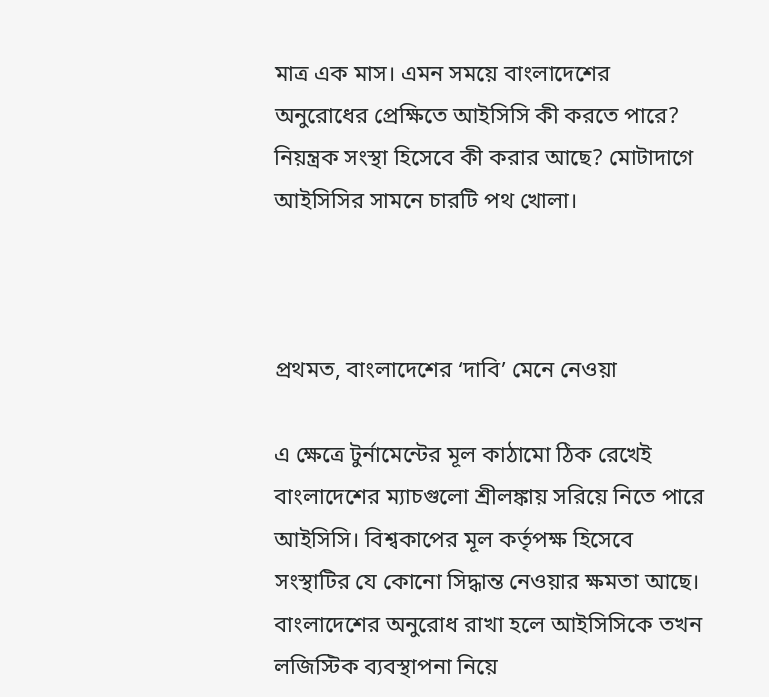মাত্র এক মাস। এমন সময়ে বাংলাদেশের অনুরোধের প্রেক্ষিতে আইসিসি কী করতে পারে? নিয়ন্ত্রক সংস্থা হিসেবে কী করার আছে? মোটাদাগে আইসিসির সামনে চারটি পথ খোলা।



প্রথমত, বাংলাদেশের ‘দাবি’ মেনে নেওয়া

এ ক্ষেত্রে টুর্নামেন্টের মূল কাঠামো ঠিক রেখেই বাংলাদেশের ম্যাচগুলো শ্রীলঙ্কায় সরিয়ে নিতে পারে আইসিসি। বিশ্বকাপের মূল কর্তৃপক্ষ হিসেবে সংস্থাটির যে কোনো সিদ্ধান্ত নেওয়ার ক্ষমতা আছে। বাংলাদেশের অনুরোধ রাখা হলে আইসিসিকে তখন লজিস্টিক ব্যবস্থাপনা নিয়ে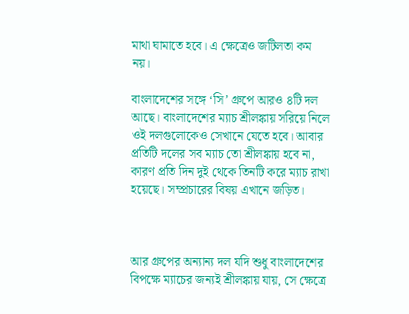মাথা ঘামাতে হবে। এ ক্ষেত্রেও জটিলতা কম নয়।

বাংলাদেশের সঙ্গে ‘সি’ গ্রুপে আরও ৪টি দল আছে। বাংলাদেশের ম্যাচ শ্রীলঙ্কায় সরিয়ে নিলে ওই দলগুলোকেও সেখানে যেতে হবে। আবার প্রতিটি দলের সব ম্যাচ তো শ্রীলঙ্কায় হবে না, কারণ প্রতি দিন দুই থেকে তিনটি করে ম্যাচ রাখা হয়েছে। সম্প্রচারের বিষয় এখানে জড়িত।



আর গ্রুপের অন্যান্য দল যদি শুধু বাংলাদেশের বিপক্ষে ম্যাচের জন্যই শ্রীলঙ্কায় যায়, সে ক্ষেত্রে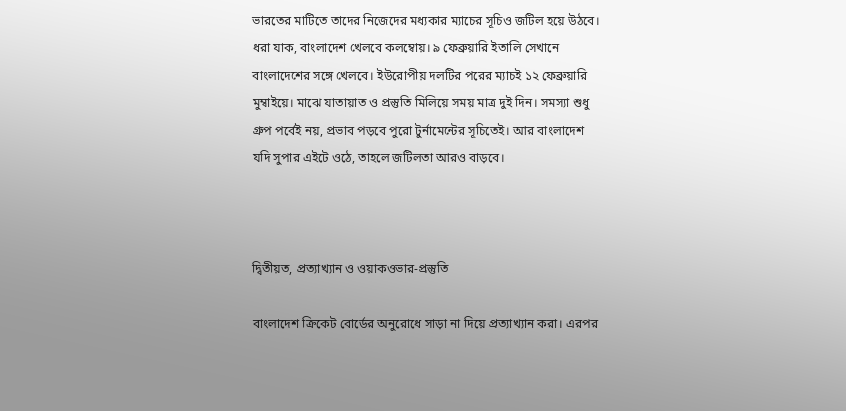ভারতের মাটিতে তাদের নিজেদের মধ্যকার ম্যাচের সূচিও জটিল হয়ে উঠবে। ধরা যাক, বাংলাদেশ খেলবে কলম্বোয়। ৯ ফেব্রুয়ারি ইতালি সেখানে বাংলাদেশের সঙ্গে খেলবে। ইউরোপীয় দলটির পরের ম্যাচই ১২ ফেব্রুয়ারি মুম্বাইয়ে। মাঝে যাতায়াত ও প্রস্তুতি মিলিয়ে সময় মাত্র দুই দিন। সমস্যা শুধু গ্রুপ পর্বেই নয়, প্রভাব পড়বে পুরো টুর্নামেন্টের সূচিতেই। আর বাংলাদেশ যদি সুপার এইটে ওঠে, তাহলে জটিলতা আরও বাড়বে।



দ্বিতীয়ত, প্রত্যাখ্যান ও ওয়াকওভার-প্রস্তুতি

বাংলাদেশ ক্রিকেট বোর্ডের অনুরোধে সাড়া না দিয়ে প্রত্যাখ্যান করা। এরপর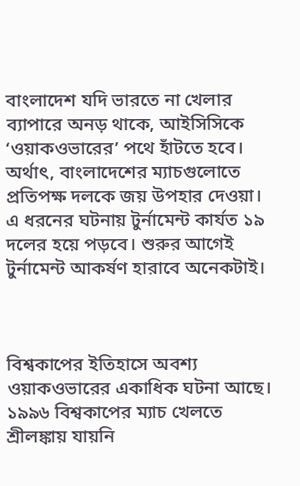বাংলাদেশ যদি ভারতে না খেলার ব্যাপারে অনড় থাকে, আইসিসিকে ‘ওয়াকওভারের’ পথে হাঁটতে হবে। অর্থাৎ, বাংলাদেশের ম্যাচগুলোতে প্রতিপক্ষ দলকে জয় উপহার দেওয়া। এ ধরনের ঘটনায় টুর্নামেন্ট কার্যত ১৯ দলের হয়ে পড়বে। শুরুর আগেই টুর্নামেন্ট আকর্ষণ হারাবে অনেকটাই।



বিশ্বকাপের ইতিহাসে অবশ্য ওয়াকওভারের একাধিক ঘটনা আছে। ১৯৯৬ বিশ্বকাপের ম্যাচ খেলতে শ্রীলঙ্কায় যায়নি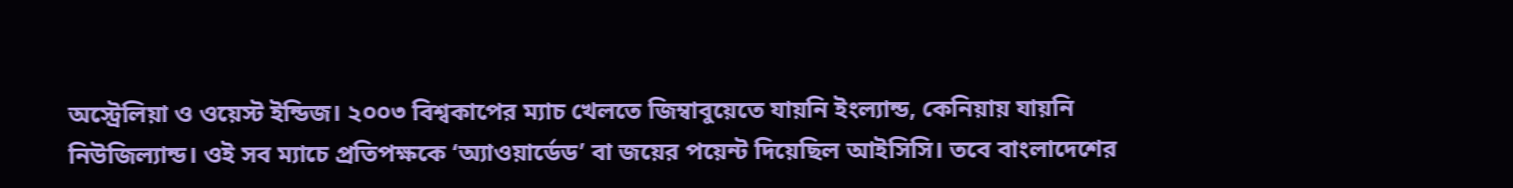অস্ট্রেলিয়া ও ওয়েস্ট ইন্ডিজ। ২০০৩ বিশ্বকাপের ম্যাচ খেলতে জিম্বাবুয়েতে যায়নি ইংল্যান্ড, কেনিয়ায় যায়নি নিউজিল্যান্ড। ওই সব ম্যাচে প্রতিপক্ষকে ‘অ্যাওয়ার্ডেড’ বা জয়ের পয়েন্ট দিয়েছিল আইসিসি। তবে বাংলাদেশের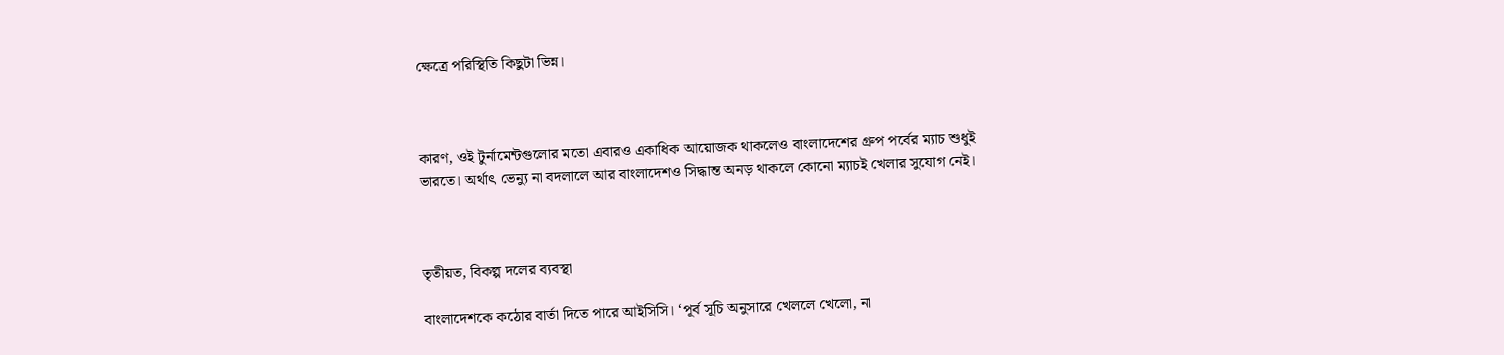ক্ষেত্রে পরিস্থিতি কিছুটা ভিন্ন।



কারণ, ওই টুর্নামেন্টগুলোর মতো এবারও একাধিক আয়োজক থাকলেও বাংলাদেশের গ্রুপ পর্বের ম্যাচ শুধুই ভারতে। অর্থাৎ ভেন্যু না বদলালে আর বাংলাদেশও সিদ্ধান্ত অনড় থাকলে কোনো ম্যাচই খেলার সুযোগ নেই।



তৃতীয়ত, বিকল্প দলের ব্যবস্থা

বাংলাদেশকে কঠোর বার্তা দিতে পারে আইসিসি। ‘পূর্ব সূচি অনুসারে খেললে খেলো, না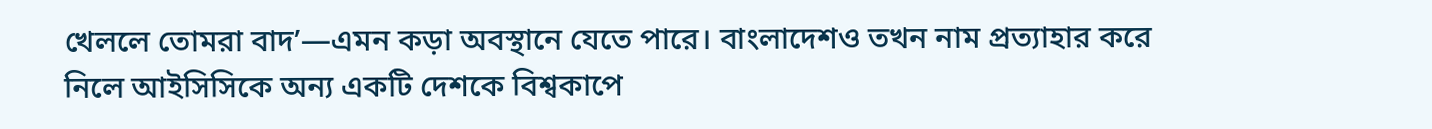খেললে তোমরা বাদ’—এমন কড়া অবস্থানে যেতে পারে। বাংলাদেশও তখন নাম প্রত্যাহার করে নিলে আইসিসিকে অন্য একটি দেশকে বিশ্বকাপে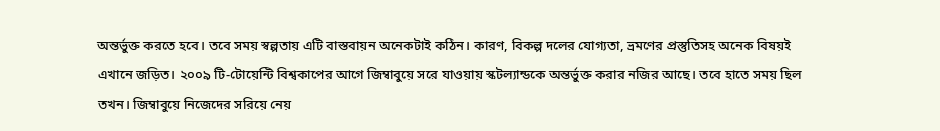অন্তর্ভুক্ত করতে হবে। তবে সময় স্বল্পতায় এটি বাস্তবায়ন অনেকটাই কঠিন। কারণ, বিকল্প দলের যোগ্যতা, ভ্রমণের প্রস্তুতিসহ অনেক বিষয়ই এখানে জড়িত। ২০০৯ টি-টোয়েন্টি বিশ্বকাপের আগে জিম্বাবুয়ে সরে যাওয়ায় স্কটল্যান্ডকে অন্তর্ভুক্ত করার নজির আছে। তবে হাতে সময় ছিল তখন। জিম্বাবুয়ে নিজেদের সরিয়ে নেয়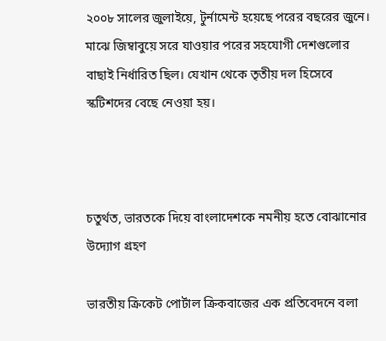২০০৮ সালের জুলাইয়ে, টুর্নামেন্ট হয়েছে পরের বছরের জুনে। মাঝে জিম্বাবুয়ে সরে যাওয়ার পরের সহযোগী দেশগুলোর বাছাই নির্ধারিত ছিল। যেখান থেকে তৃতীয় দল হিসেবে স্কটিশদের বেছে নেওয়া হয়।



চতুর্থত, ভারতকে দিয়ে বাংলাদেশকে নমনীয় হতে বোঝানোর উদ্যোগ গ্রহণ

ভারতীয় ক্রিকেট পোর্টাল ক্রিকবাজের এক প্রতিবেদনে বলা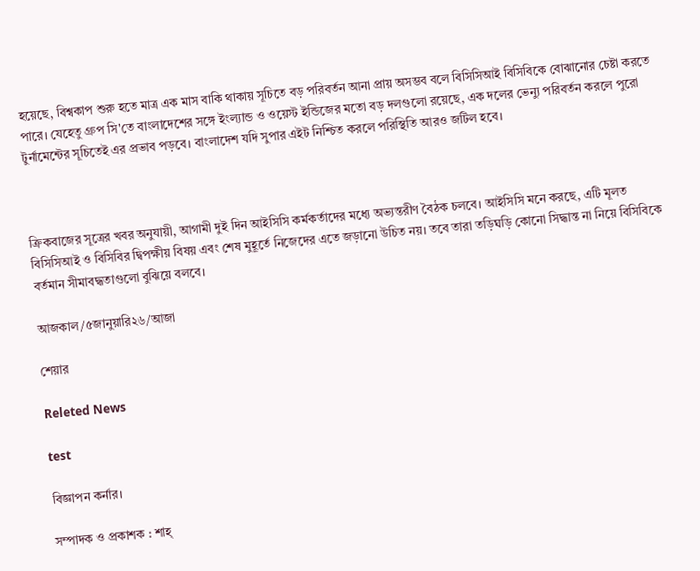হয়েছে, বিশ্বকাপ শুরু হতে মাত্র এক মাস বাকি থাকায় সূচিতে বড় পরিবর্তন আনা প্রায় অসম্ভব বলে বিসিসিআই বিসিবিকে বোঝানোর চেষ্টা করতে পারে। যেহেতু গ্রুপ সি'তে বাংলাদেশের সঙ্গে ইংল্যান্ড ও ওয়েস্ট ইন্ডিজের মতো বড় দলগুলো রয়েছে, এক দলের ভেন্যু পরিবর্তন করলে পুরো টুর্নামেন্টের সূচিতেই এর প্রভাব পড়বে। বাংলাদেশ যদি সুপার এইট নিশ্চিত করলে পরিস্থিতি আরও জটিল হবে।



ক্রিকবাজের সূত্রের খবর অনুযায়ী, আগামী দুই দিন আইসিসি কর্মকর্তাদের মধ্যে অভ্যন্তরীণ বৈঠক চলবে। আইসিসি মনে করছে, এটি মূলত বিসিসিআই ও বিসিবির দ্বিপক্ষীয় বিষয় এবং শেষ মুহূর্তে নিজেদের এতে জড়ানো উচিত নয়। তবে তারা তড়িঘড়ি কোনো সিদ্ধান্ত না নিয়ে বিসিবিকে বর্তমান সীমাবদ্ধতাগুলো বুঝিয়ে বলবে।

আজকাল/৫জানুয়ারি২৬/আজা

শেয়ার

Releted News

test

বিজ্ঞাপন কর্নার।

সম্পাদক ও প্রকাশক : শাহ্‌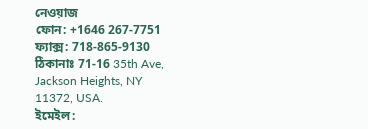নেওয়াজ
ফোন: +1646 267-7751 ফ্যাক্স: 718-865-9130
ঠিকানাঃ 71-16 35th Ave, Jackson Heights, NY 11372, USA.
ইমেইল: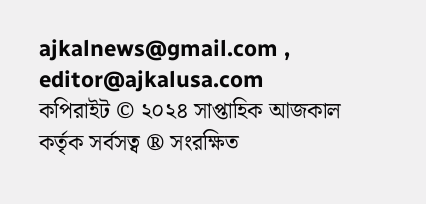ajkalnews@gmail.com , editor@ajkalusa.com
কপিরাইট © ২০২৪ সাপ্তাহিক আজকাল কর্তৃক সর্বসত্ব ® সংরক্ষিত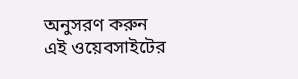অনুসরণ করুন
এই ওয়েবসাইটের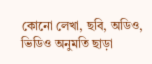কোনো লেখা, ছবি, অডিও, ভিডিও অনুমতি ছাড়া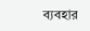ব্যবহার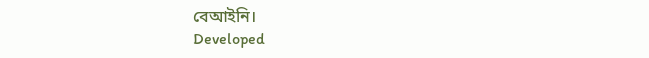বেআইনি।
Developed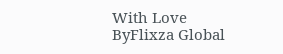With Love ByFlixza Global